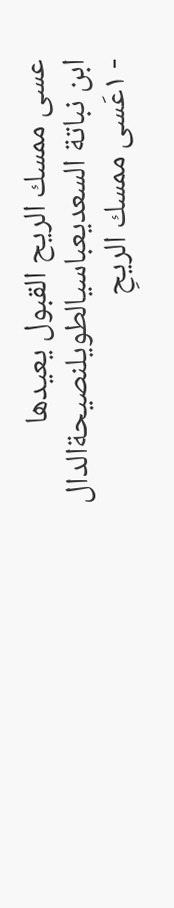عسى ممسك الريح القبول يعيدها
ابن نباتة السعديعباسيالطويلنصيحةالدال
- ١عَسى ممسك الريحِ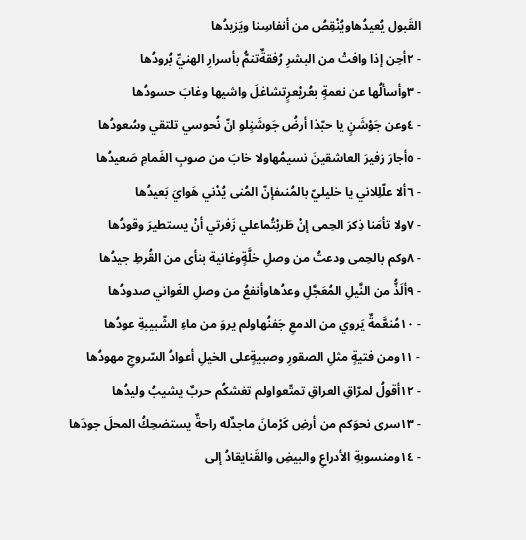القَبول يُعيدُهاويُنْقِصُ من أنفاسِنا ويَزيدُها
- ٢أحِن إذا وافتْ من البشرِ رُفقةٌتنمُّ بأسرارِ الهنيِّ بُرودُها
- ٣وأسألُها عن نعمةٍ بعُريْعرٍتشاغلَ واشيها وغابَ حسودُها
- ٤وعن جَوْشَنٍ يا حبّذا أرضُ جَوشَنٍلو انّ نُحوسي تلتقي وسُعودُها
- ٥أجارَ زفيرَ العاشقينَ نسيمُهاولا خابَ من صوبِ الغَمامِ صَعيدُها
- ٦ألا علّلِلاني يا خليليّ بالمُنىفإنّ المُنى يُدْني هَوايَ بَعيدُها
- ٧ولا تأمَنا ذِكرَ الحِمى إنْ طَربْتُماعلي زَفرتي أنْ يستطيرَ وقودُها
- ٨وكم بالحِمى ودعتُ من وصلِ خلَّةٍوغانية بنأى من القُرطِ جيدُها
- ٩ألَذُّ من النَّيلِ المُعَجَّلِ وعدُهاوأنفعُ من وصلِ الغَواني صدودُها
- ١٠مُنعَّمةٌ يَروي من الدمعِ جَفنُهاولم يروَ من ماءِ الشّبيبةِ عودُها
- ١١ومن فتيةٍ مثلِ الصقورِ وصبيةٍعلى الخيلِ أعوادُ السّروجِ مهودُها
- ١٢أقولُ لمرّاقِ العراقِ تمتّعواولم تغشكُم حربٌ يشيبُ وليدُها
- ١٣سرى نحوَكم من أرضِ كَرْمانَ ماجدٌله راحةٌ يستضحِكُ المحلَ جودَها
- ١٤ومنسوبةِ الأدراعِ والبيضِ والقَنايقادُ إلى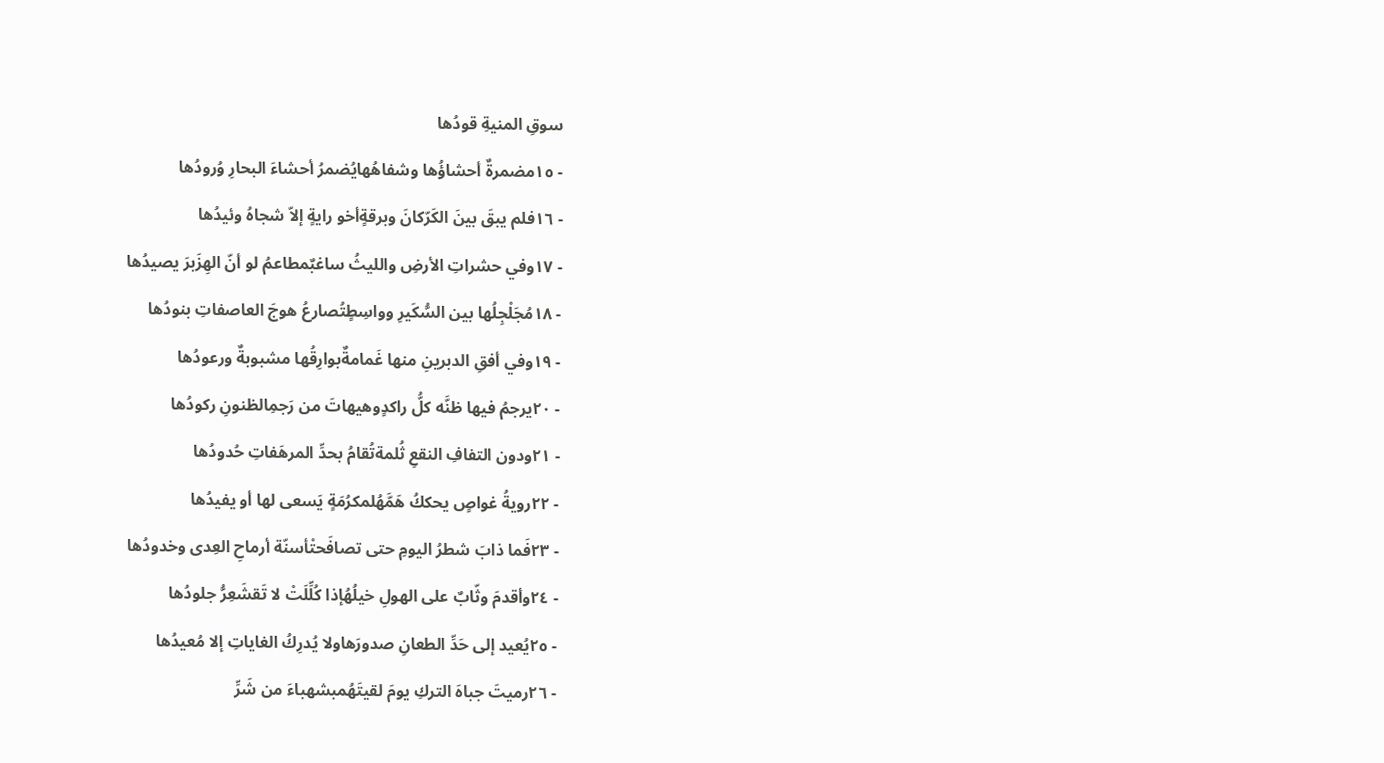سوقِ المنيةِ قودُها
- ١٥مضمرةٌ أحشاؤُها وشفاهُهايُضمرُ أحشاءَ البحارِ وُرودُها
- ١٦فلم يبقَ بينَ الكَرّكانَ وبرقةٍأخو رايةٍ إلاّ شجاهُ وئيدُها
- ١٧وفي حشراتِ الأرضِ والليثُ ساغبٌمطاعمُ لو أنّ الهِزَبرَ يصيدُها
- ١٨مُجَلْجِلُها بين السُّكَيرِ وواسِطٍتُصارعُ هوجَ العاصفاتِ بنودُها
- ١٩وفي أفقِ الدبرينِ منها غَمامةٌبوارِقُها مشبوبةٌ ورعودُها
- ٢٠يرجمُ فيها ظنَّه كلُّ راكدٍوهيهاتَ من رَجمِالظنونِ ركودُها
- ٢١ودون التفافِ النقعِ ثُلمةتُقامُ بحدِّ المرهَفاتِ حُدودُها
- ٢٢رويةُ غواصٍ يحككُ هَمَّهُلمكرُمَةٍ يَسعى لها أو يفيدُها
- ٢٣فَما ذابَ شطرُ اليومِ حتى تصافَحتْأسنّة أرماحِ العِدى وخدودُها
- ٢٤وأقدمَ وثّابٌ على الهولِ خيلُهُإذا كُلِّلَتْ لا تَقشَعِرُّ جلودُها
- ٢٥يُعيد إلى حَدِّ الطعانِ صدورَهاولا يُدرِكُ الغاياتِ إلا مُعيدُها
- ٢٦رميتَ جباهَ التركِ يومَ لقيتَهُمبشهباءَ من شَرِّ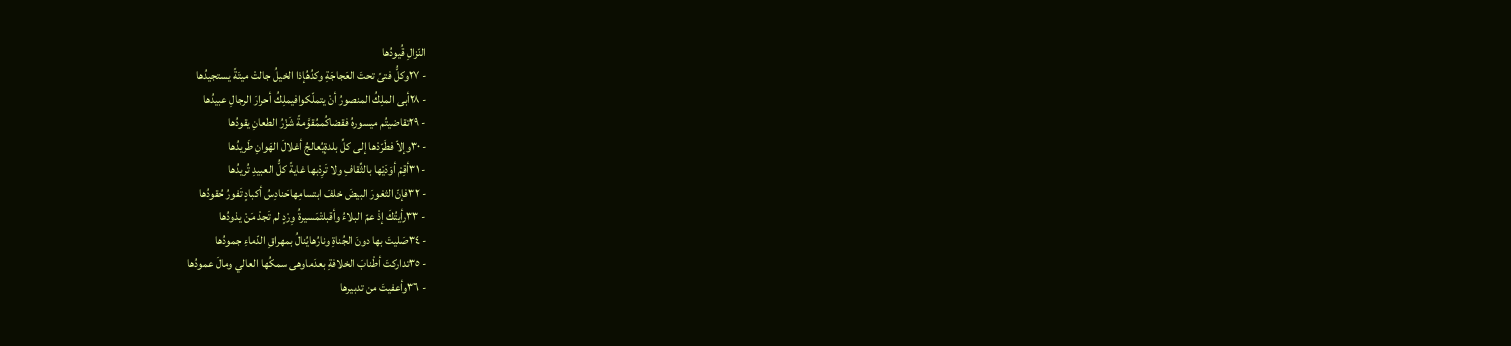النّزالِ قُيودُها
- ٢٧وكلُّ فتىً تحتَ العَجاجَةِ وكدُهُإذا الخيلُ جالتْ ميتَةً يستجيدُها
- ٢٨أبى الملِكُ المنصورُ أنْ يتملّكوافيملِكُ أحرارَ الرجالِ عبيدُها
- ٢٩تقاضيتُم ميسورهُ فقضاكُممُقوَّمةً شَزْرُ الطعانِ يقودُها
- ٣٠وإلاّ فطَرّدْها إلى كلِّ بلدةٍيُعالجُ أغلالَ الهَوانِ طَريدُها
- ٣١أقِمْ أوَدَيْها بالثِّقافِ ولا تَرِدْبها غايةً كلُّ العبيدِ تُريدُها
- ٣٢فإنّ الثغورَ البيضَ خلفَ ابتسامِهاحَنادِسُ أكبادٍ تَفورُ حُقودُها
- ٣٣رأيتُكَ إذْ عمّ البلاءُ وأقبلتْمَسيرةُ وِرْدٍ لم تَجدْ مَنْ يذودُها
- ٣٤صَليتَ بها دونَ الجُناةِ ونارُهايُنالُ بمهراقِ الدّماءِ جمودُها
- ٣٥تداركتَ أطْنابَ الخلافةِ بعدَماوهى سمكُها العالي ومالَ عمودُها
- ٣٦وأعفيتَ من تدبيرها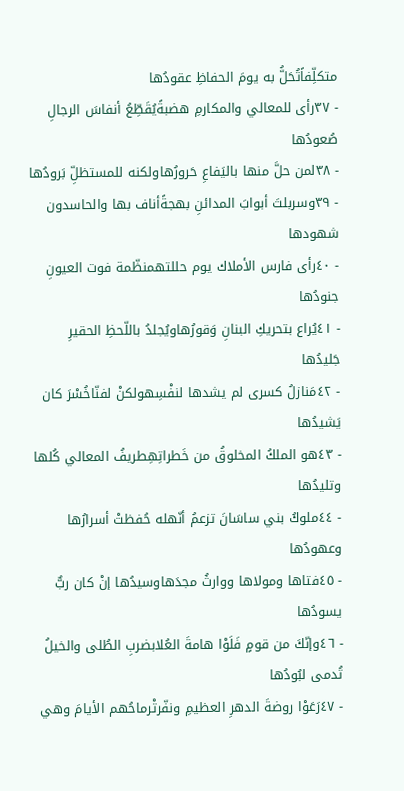متكلِّفاًتُحَلُّ به يومَ الحفاظِ عقودُها
- ٣٧رأى للمعالي والمكارمِ هضبةًيُقَطِّعُ أنفاسَ الرجالِ صُعودُها
- ٣٨لمن حلَّ منها باليَفاعِ حَرورُهاولكنه للمستظلِّ بَرودُها
- ٣٩وسربلتَ أبوابَ المدائنِ بهجةًأناف بها والحاسدون شهودها
- ٤٠رأى فارس الأملاك يوم حللتهمنظّمة فوت العيونِ جنودُها
- ٤١يُراع بتحريكِ البنانِ وَقورُهاويُجلدُ باللّحظِ الحقيرِ جَليدُها
- ٤٢مَنازلُ كسرى لم يشدها لنفْسِهولكنْ لفنّاخُسْرَ كان يَشيدُها
- ٤٣هو الملكُ المخلوقُ من خَطراتِهِطريفُ المعالي كُلها وتليدُها
- ٤٤ملوكُ بني ساسَانَ تزعمُ أنّهله حُفظتْ أسرارُها وعهودُها
- ٤٥فتاها ومولاها ووارثُ مجدَهاوسيدُها إنْ كان ربٌّ يسودُها
- ٤٦وإنّكَ من قومٍ فَلَوْا هامةَ العُلابضربِ الطُلى والخيلُ تُدمى لبُودُها
- ٤٧رَعَوْا روضةَ الدهرِ العظيمِ ونفّرتْرماحُهم الأيامَ وهي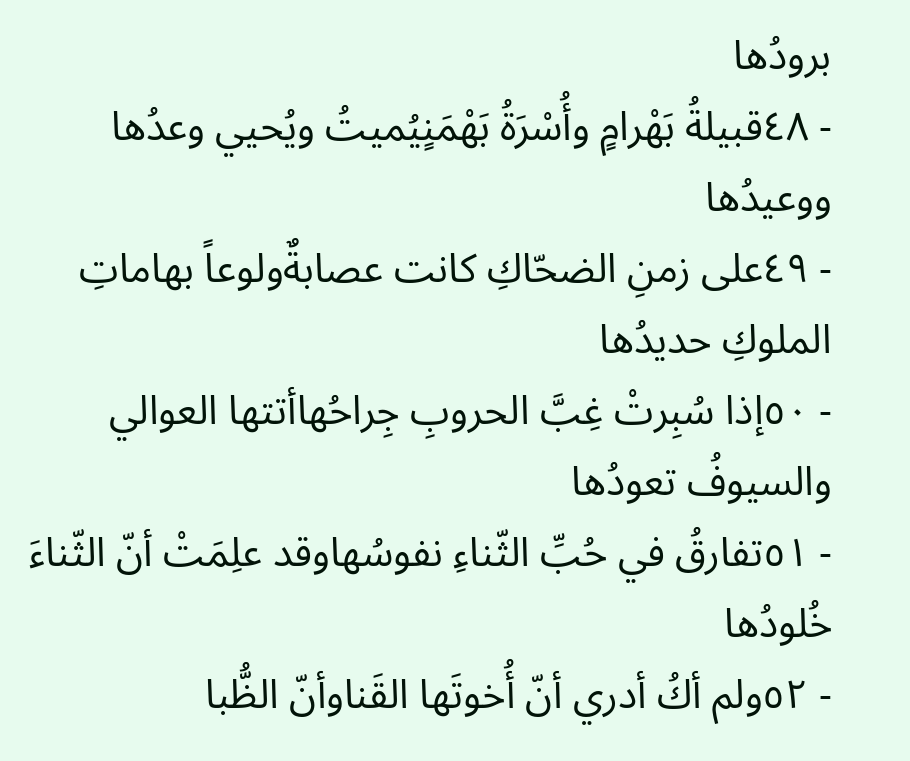برودُها
- ٤٨قبيلةُ بَهْرامٍ وأُسْرَةُ بَهْمَنٍيُميتُ ويُحيي وعدُها ووعيدُها
- ٤٩على زمنِ الضحّاكِ كانت عصابةٌولوعاً بهاماتِ الملوكِ حديدُها
- ٥٠إذا سُبِرتْ غِبَّ الحروبِ جِراحُهاأتتها العوالي والسيوفُ تعودُها
- ٥١تفارقُ في حُبِّ الثّناءِ نفوسُهاوقد علِمَتْ أنّ الثّناءَ خُلودُها
- ٥٢ولم أكُ أدري أنّ أُخوتَها القَناوأنّ الظُّبا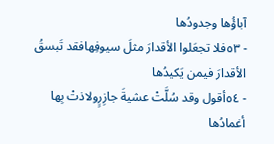آباؤُها وجدودُها
- ٥٣فلا تجعَلوا الأقدارَ مثلَ سيوفِهافقد تَبسقُ الأقدارَ فيمن يَكيدُها
- ٥٤أقول وقد سُلَّتْ عشيةَ جازِرٍولاذتْ بِها أغمادُها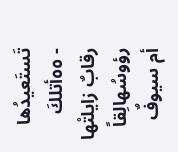تَستَعيدُها
- ٥٥أتلكَ رقابٌ زايلتْها رؤوسُهالِقاً أم سيوفٌ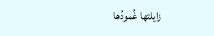زايلتها غُمودُها